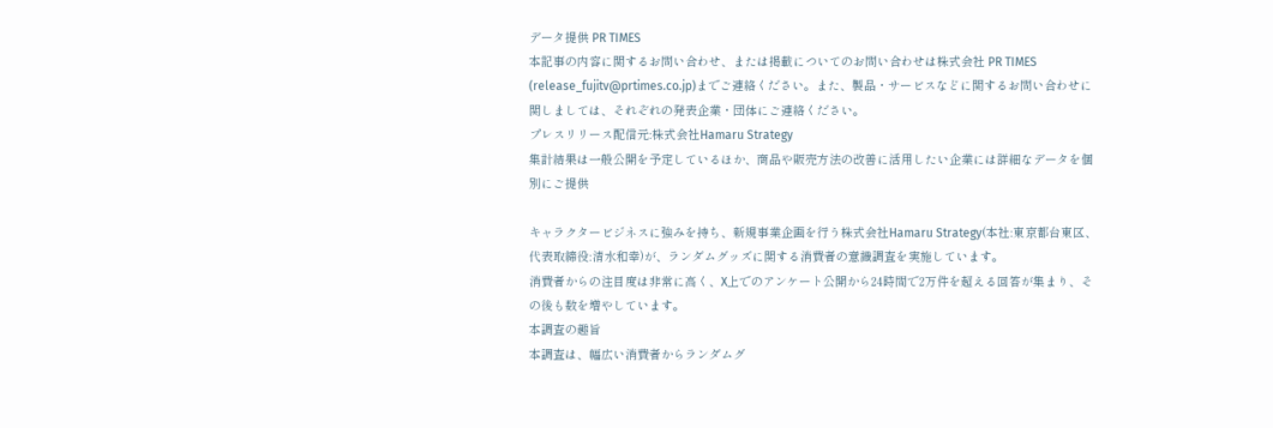データ提供 PR TIMES
本記事の内容に関するお問い合わせ、または掲載についてのお問い合わせは株式会社 PR TIMES (release_fujitv@prtimes.co.jp)までご連絡ください。また、製品・サービスなどに関するお問い合わせに関しましては、それぞれの発表企業・団体にご連絡ください。
プレスリリース配信元:株式会社Hamaru Strategy
集計結果は一般公開を予定しているほか、商品や販売方法の改善に活用したい企業には詳細なデータを個別にご提供

キャラクタービジネスに強みを持ち、新規事業企画を行う株式会社Hamaru Strategy(本社:東京都台東区、代表取締役:清水和幸)が、ランダムグッズに関する消費者の意識調査を実施しています。
消費者からの注目度は非常に高く、X上でのアンケート公開から24時間で2万件を超える回答が集まり、その後も数を増やしています。
本調査の趣旨
本調査は、幅広い消費者からランダムグ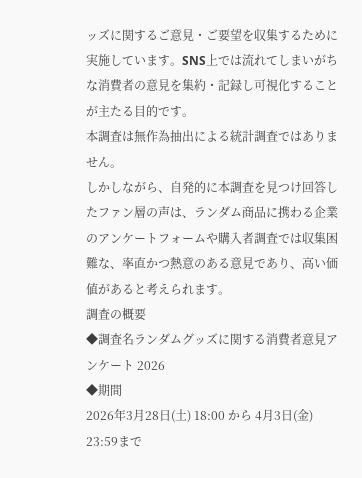ッズに関するご意見・ご要望を収集するために実施しています。SNS上では流れてしまいがちな消費者の意見を集約・記録し可視化することが主たる目的です。
本調査は無作為抽出による統計調査ではありません。
しかしながら、自発的に本調査を見つけ回答したファン層の声は、ランダム商品に携わる企業のアンケートフォームや購入者調査では収集困難な、率直かつ熱意のある意見であり、高い価値があると考えられます。
調査の概要
◆調査名ランダムグッズに関する消費者意見アンケート 2026
◆期間
2026年3月28日(土) 18:00 から 4月3日(金) 23:59まで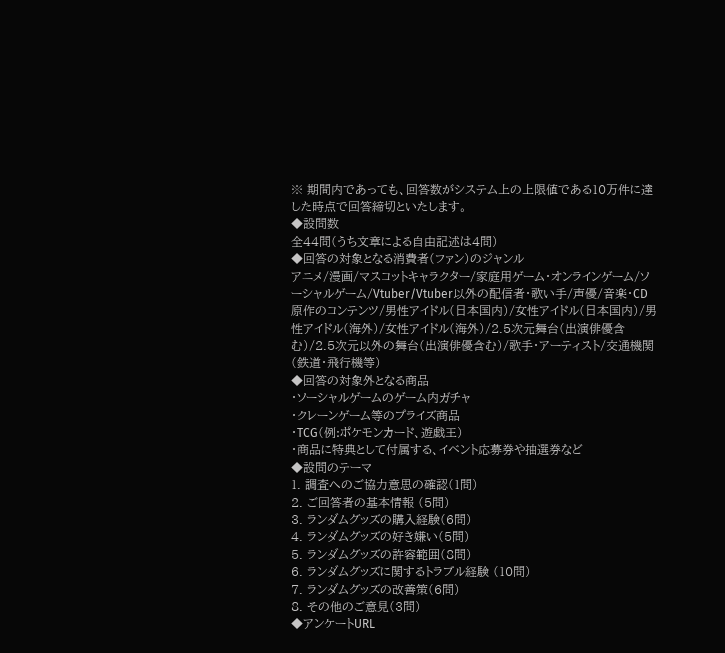※ 期間内であっても、回答数がシステム上の上限値である10万件に達した時点で回答締切といたします。
◆設問数
全44問(うち文章による自由記述は4問)
◆回答の対象となる消費者(ファン)のジャンル
アニメ/漫画/マスコットキャラクター/家庭用ゲーム・オンラインゲーム/ソーシャルゲーム/Vtuber/Vtuber以外の配信者・歌い手/声優/音楽・CD原作のコンテンツ/男性アイドル(日本国内)/女性アイドル(日本国内)/男性アイドル(海外)/女性アイドル(海外)/2.5次元舞台(出演俳優含む)/2.5次元以外の舞台(出演俳優含む)/歌手・アーティスト/交通機関(鉄道・飛行機等)
◆回答の対象外となる商品
・ソーシャルゲームのゲーム内ガチャ
・クレーンゲーム等のプライズ商品
・TCG(例:ポケモンカード、遊戯王)
・商品に特典として付属する、イベント応募券や抽選券など
◆設問のテーマ
1. 調査へのご協力意思の確認(1問)
2. ご回答者の基本情報 (5問)
3. ランダムグッズの購入経験(6問)
4. ランダムグッズの好き嫌い(5問)
5. ランダムグッズの許容範囲(8問)
6. ランダムグッズに関するトラブル経験 (10問)
7. ランダムグッズの改善策(6問)
8. その他のご意見(3問)
◆アンケートURL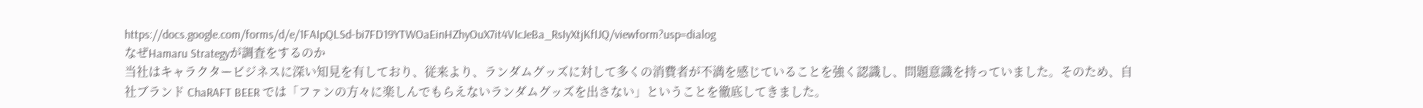https://docs.google.com/forms/d/e/1FAIpQLSd-bi7FD19YTWOaEinHZhyOuX7it4VIcJeBa_RsIyXtjKfIJQ/viewform?usp=dialog
なぜHamaru Strategyが調査をするのか
当社はキャラクタービジネスに深い知見を有しており、従来より、ランダムグッズに対して多くの消費者が不満を感じていることを強く認識し、問題意識を持っていました。そのため、自社ブランド ChaRAFT BEER では「ファンの方々に楽しんでもらえないランダムグッズを出さない」ということを徹底してきました。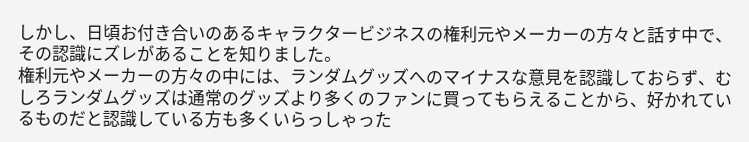しかし、日頃お付き合いのあるキャラクタービジネスの権利元やメーカーの方々と話す中で、その認識にズレがあることを知りました。
権利元やメーカーの方々の中には、ランダムグッズへのマイナスな意見を認識しておらず、むしろランダムグッズは通常のグッズより多くのファンに買ってもらえることから、好かれているものだと認識している方も多くいらっしゃった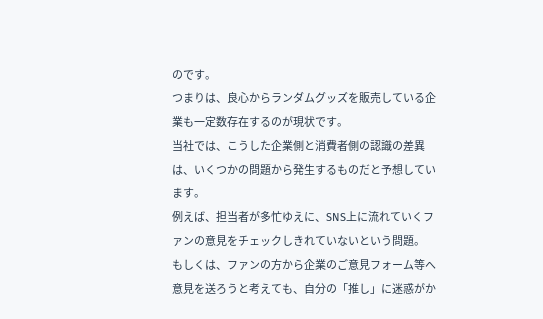のです。
つまりは、良心からランダムグッズを販売している企業も一定数存在するのが現状です。
当社では、こうした企業側と消費者側の認識の差異は、いくつかの問題から発生するものだと予想しています。
例えば、担当者が多忙ゆえに、SNS上に流れていくファンの意見をチェックしきれていないという問題。
もしくは、ファンの方から企業のご意見フォーム等へ意見を送ろうと考えても、自分の「推し」に迷惑がか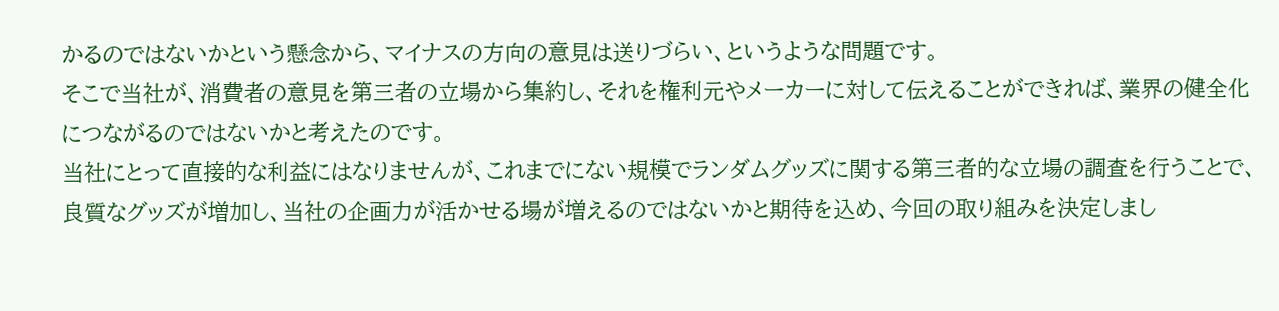かるのではないかという懸念から、マイナスの方向の意見は送りづらい、というような問題です。
そこで当社が、消費者の意見を第三者の立場から集約し、それを権利元やメーカーに対して伝えることができれば、業界の健全化につながるのではないかと考えたのです。
当社にとって直接的な利益にはなりませんが、これまでにない規模でランダムグッズに関する第三者的な立場の調査を行うことで、良質なグッズが増加し、当社の企画力が活かせる場が増えるのではないかと期待を込め、今回の取り組みを決定しまし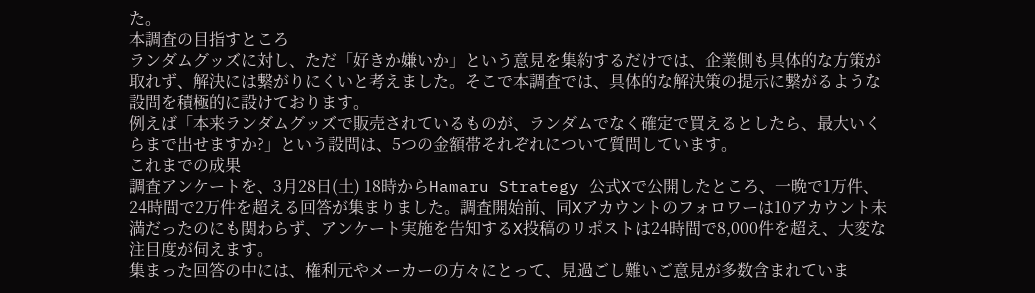た。
本調査の目指すところ
ランダムグッズに対し、ただ「好きか嫌いか」という意見を集約するだけでは、企業側も具体的な方策が取れず、解決には繋がりにくいと考えました。そこで本調査では、具体的な解決策の提示に繋がるような設問を積極的に設けております。
例えば「本来ランダムグッズで販売されているものが、ランダムでなく確定で買えるとしたら、最大いくらまで出せますか?」という設問は、5つの金額帯それぞれについて質問しています。
これまでの成果
調査アンケートを、3月28日(土) 18時からHamaru Strategy 公式Xで公開したところ、一晩で1万件、24時間で2万件を超える回答が集まりました。調査開始前、同Xアカウントのフォロワーは10アカウント未満だったのにも関わらず、アンケート実施を告知するX投稿のリポストは24時間で8,000件を超え、大変な注目度が伺えます。
集まった回答の中には、権利元やメーカーの方々にとって、見過ごし難いご意見が多数含まれていま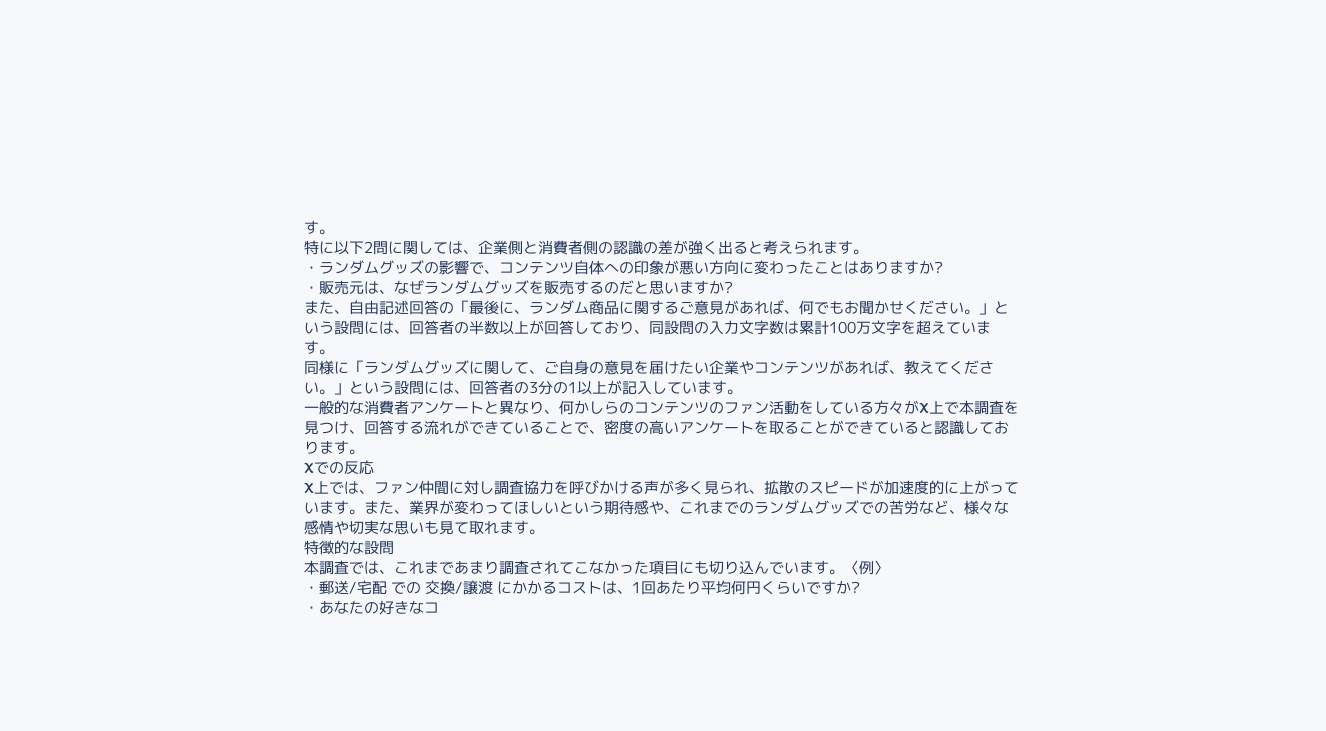す。
特に以下2問に関しては、企業側と消費者側の認識の差が強く出ると考えられます。
・ランダムグッズの影響で、コンテンツ自体への印象が悪い方向に変わったことはありますか?
・販売元は、なぜランダムグッズを販売するのだと思いますか?
また、自由記述回答の「最後に、ランダム商品に関するご意見があれば、何でもお聞かせください。」という設問には、回答者の半数以上が回答しており、同設問の入力文字数は累計100万文字を超えています。
同様に「ランダムグッズに関して、ご自身の意見を届けたい企業やコンテンツがあれば、教えてください。」という設問には、回答者の3分の1以上が記入しています。
一般的な消費者アンケートと異なり、何かしらのコンテンツのファン活動をしている方々がX上で本調査を見つけ、回答する流れができていることで、密度の高いアンケートを取ることができていると認識しております。
Xでの反応
X上では、ファン仲間に対し調査協力を呼びかける声が多く見られ、拡散のスピードが加速度的に上がっています。また、業界が変わってほしいという期待感や、これまでのランダムグッズでの苦労など、様々な感情や切実な思いも見て取れます。
特徴的な設問
本調査では、これまであまり調査されてこなかった項目にも切り込んでいます。〈例〉
・郵送/宅配 での 交換/譲渡 にかかるコストは、1回あたり平均何円くらいですか?
・あなたの好きなコ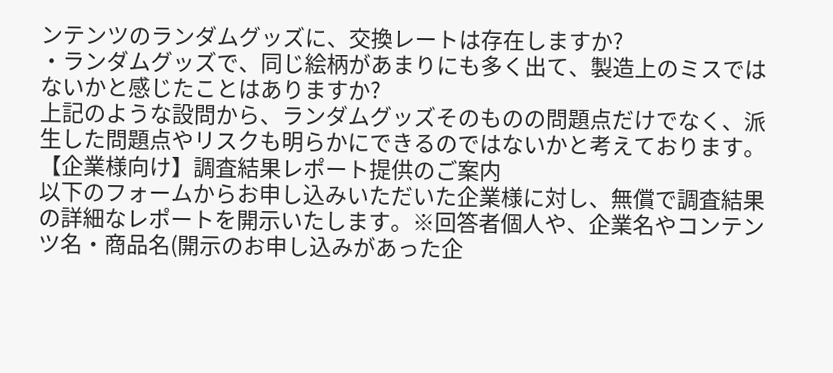ンテンツのランダムグッズに、交換レートは存在しますか?
・ランダムグッズで、同じ絵柄があまりにも多く出て、製造上のミスではないかと感じたことはありますか?
上記のような設問から、ランダムグッズそのものの問題点だけでなく、派生した問題点やリスクも明らかにできるのではないかと考えております。
【企業様向け】調査結果レポート提供のご案内
以下のフォームからお申し込みいただいた企業様に対し、無償で調査結果の詳細なレポートを開示いたします。※回答者個人や、企業名やコンテンツ名・商品名(開示のお申し込みがあった企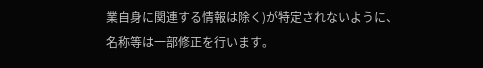業自身に関連する情報は除く)が特定されないように、名称等は一部修正を行います。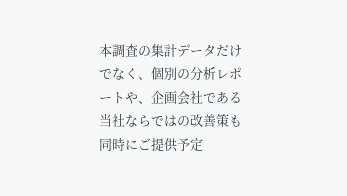本調査の集計データだけでなく、個別の分析レポートや、企画会社である当社ならではの改善策も同時にご提供予定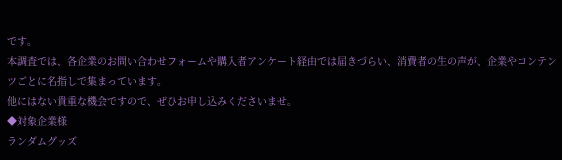です。
本調査では、各企業のお問い合わせフォームや購入者アンケート経由では届きづらい、消費者の生の声が、企業やコンテンツごとに名指しで集まっています。
他にはない貴重な機会ですので、ぜひお申し込みくださいませ。
◆対象企業様
ランダムグッズ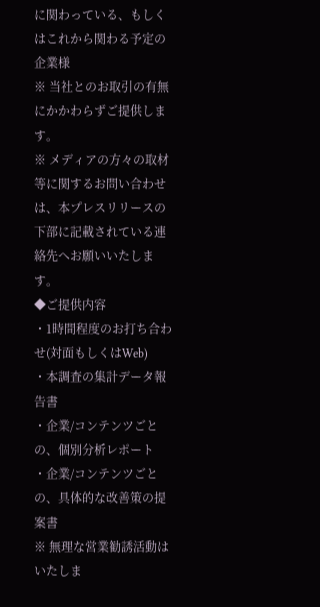に関わっている、もしくはこれから関わる予定の企業様
※ 当社とのお取引の有無にかかわらずご提供します。
※ メディアの方々の取材等に関するお問い合わせは、本プレスリリースの下部に記載されている連絡先へお願いいたします。
◆ご提供内容
・1時間程度のお打ち合わせ(対面もしくはWeb)
・本調査の集計データ報告書
・企業/コンテンツごとの、個別分析レポート
・企業/コンテンツごとの、具体的な改善策の提案書
※ 無理な営業勧誘活動はいたしま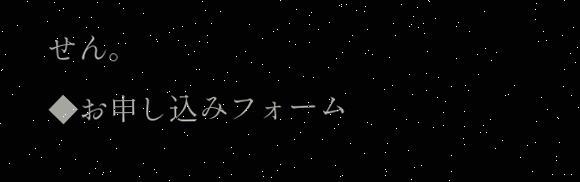せん。
◆お申し込みフォーム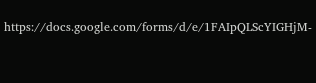https://docs.google.com/forms/d/e/1FAIpQLScYIGHjM-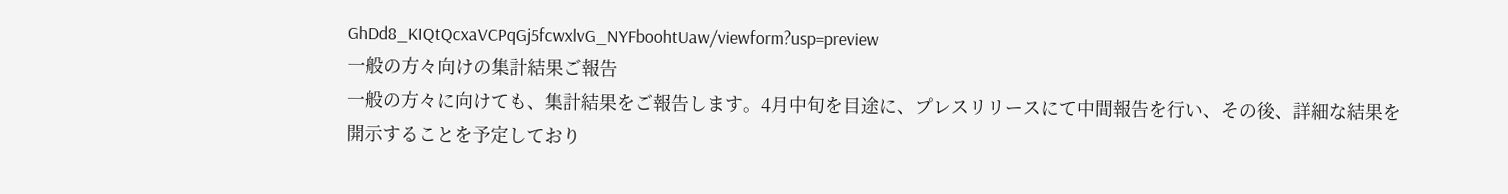GhDd8_KIQtQcxaVCPqGj5fcwxlvG_NYFboohtUaw/viewform?usp=preview
一般の方々向けの集計結果ご報告
一般の方々に向けても、集計結果をご報告します。4月中旬を目途に、プレスリリースにて中間報告を行い、その後、詳細な結果を開示することを予定しており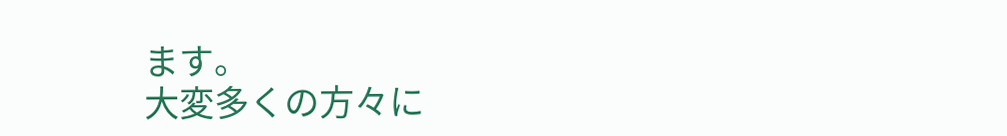ます。
大変多くの方々に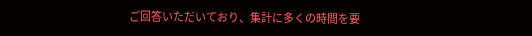ご回答いただいており、集計に多くの時間を要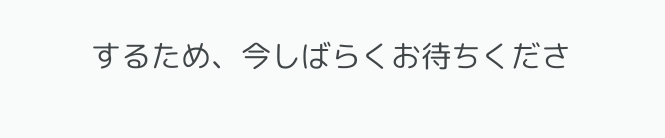するため、今しばらくお待ちくださ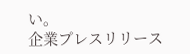い。
企業プレスリリース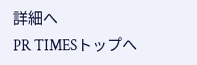詳細へ
PR TIMESトップへ